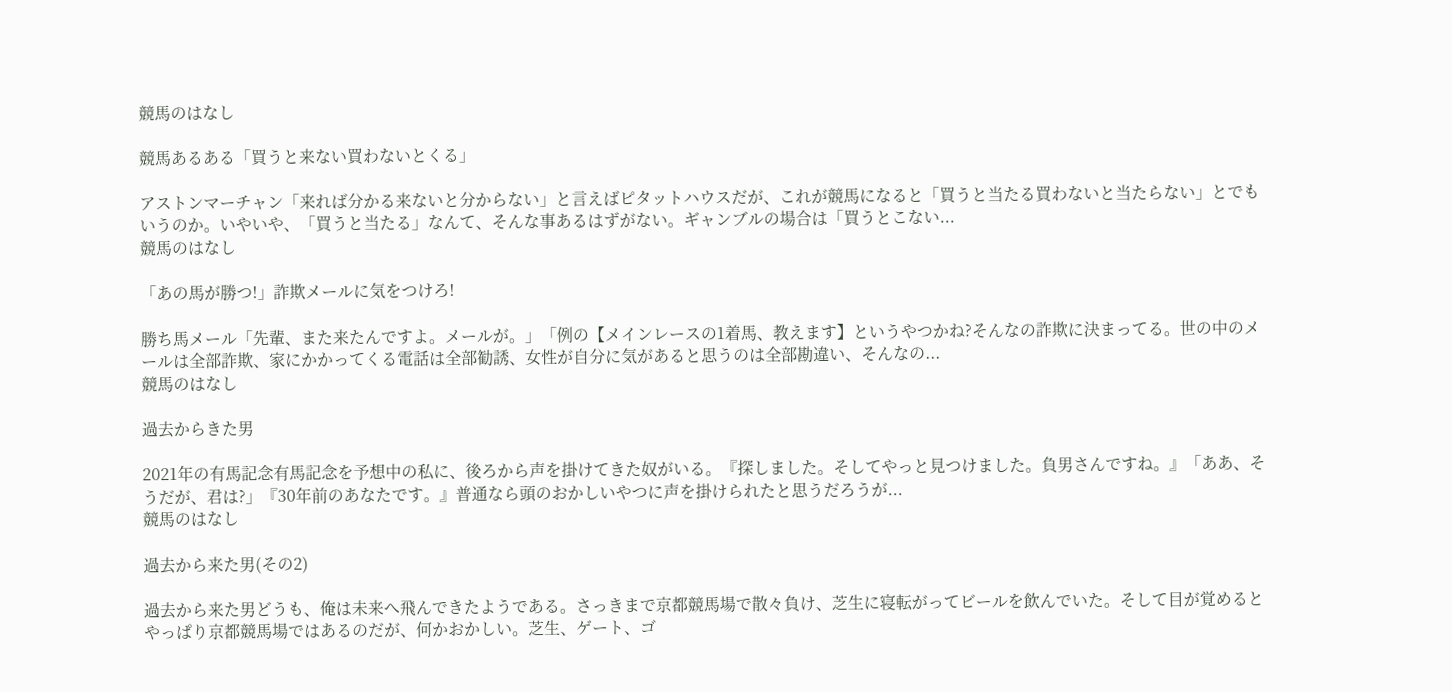競馬のはなし

競馬あるある「買うと来ない買わないとくる」

アストンマーチャン「来れば分かる来ないと分からない」と言えばピタットハウスだが、これが競馬になると「買うと当たる買わないと当たらない」とでもいうのか。いやいや、「買うと当たる」なんて、そんな事あるはずがない。ギャンブルの場合は「買うとこない...
競馬のはなし

「あの馬が勝つ!」詐欺メールに気をつけろ!

勝ち馬メール「先輩、また来たんですよ。メールが。」「例の【メインレースの1着馬、教えます】というやつかね?そんなの詐欺に決まってる。世の中のメールは全部詐欺、家にかかってくる電話は全部勧誘、女性が自分に気があると思うのは全部勘違い、そんなの...
競馬のはなし

過去からきた男

2021年の有馬記念有馬記念を予想中の私に、後ろから声を掛けてきた奴がいる。『探しました。そしてやっと見つけました。負男さんですね。』「ああ、そうだが、君は?」『30年前のあなたです。』普通なら頭のおかしいやつに声を掛けられたと思うだろうが...
競馬のはなし

過去から来た男(その2)

過去から来た男どうも、俺は未来へ飛んできたようである。さっきまで京都競馬場で散々負け、芝生に寝転がってビールを飲んでいた。そして目が覚めるとやっぱり京都競馬場ではあるのだが、何かおかしい。芝生、ゲート、ゴ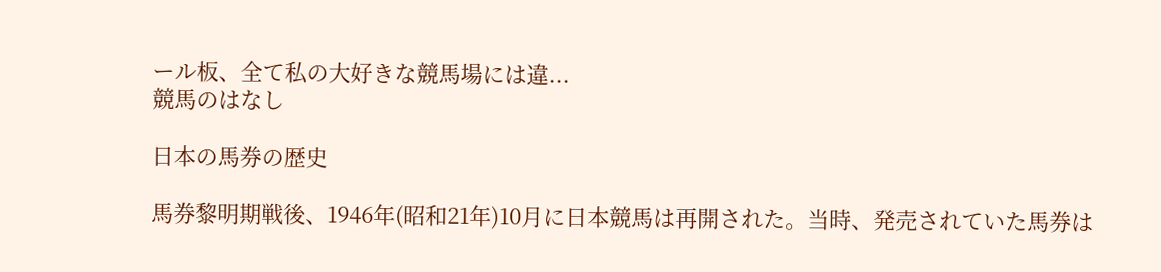ール板、全て私の大好きな競馬場には違...
競馬のはなし

日本の馬券の歴史

馬券黎明期戦後、1946年(昭和21年)10月に日本競馬は再開された。当時、発売されていた馬券は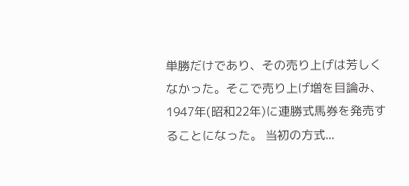単勝だけであり、その売り上げは芳しくなかった。そこで売り上げ増を目論み、1947年(昭和22年)に連勝式馬券を発売することになった。 当初の方式...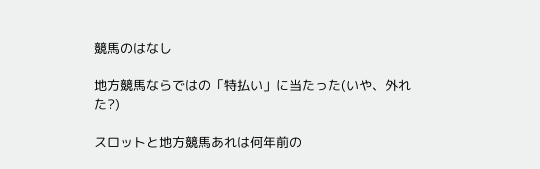競馬のはなし

地方競馬ならではの「特払い」に当たった(いや、外れた?)

スロットと地方競馬あれは何年前の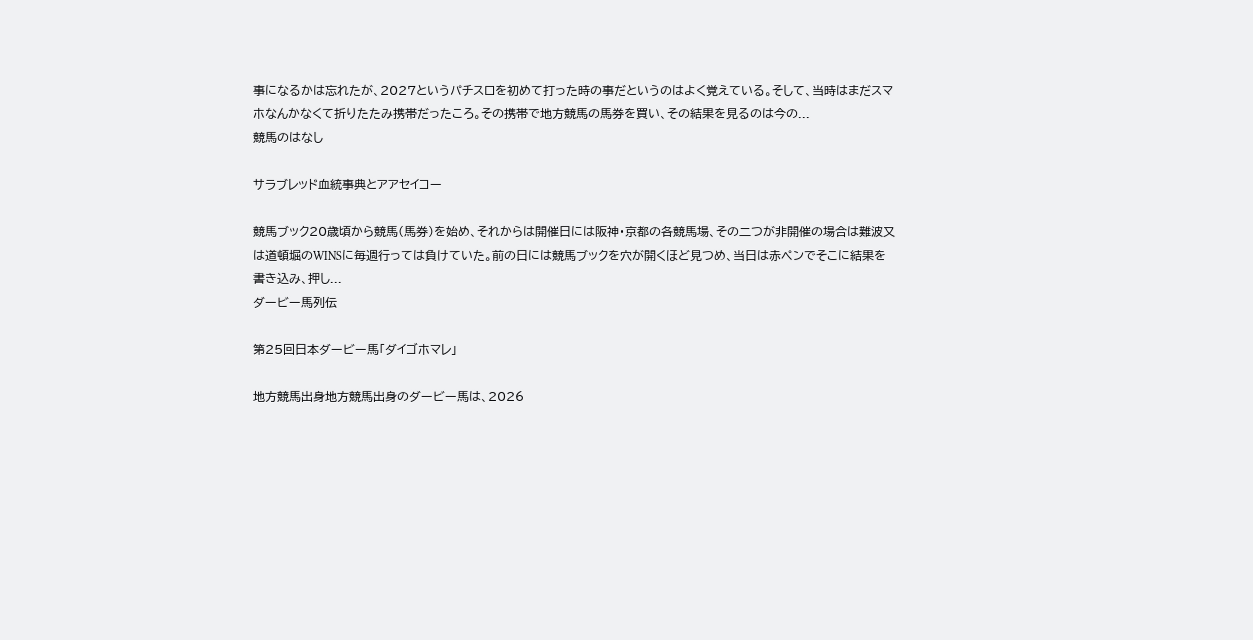事になるかは忘れたが、2027というパチスロを初めて打った時の事だというのはよく覚えている。そして、当時はまだスマホなんかなくて折りたたみ携帯だったころ。その携帯で地方競馬の馬券を買い、その結果を見るのは今の...
競馬のはなし

サラブレッド血統事典とアアセイコー

競馬ブック20歳頃から競馬(馬券)を始め、それからは開催日には阪神・京都の各競馬場、その二つが非開催の場合は難波又は道頓堀のWINSに毎週行っては負けていた。前の日には競馬ブックを穴が開くほど見つめ、当日は赤ペンでそこに結果を書き込み、押し...
ダービー馬列伝

第25回日本ダービー馬「ダイゴホマレ」

地方競馬出身地方競馬出身のダービー馬は、2026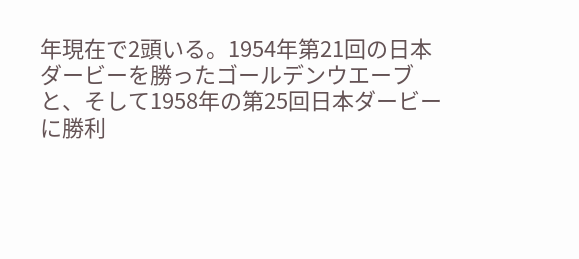年現在で2頭いる。1954年第21回の日本ダービーを勝ったゴールデンウエーブと、そして1958年の第25回日本ダービーに勝利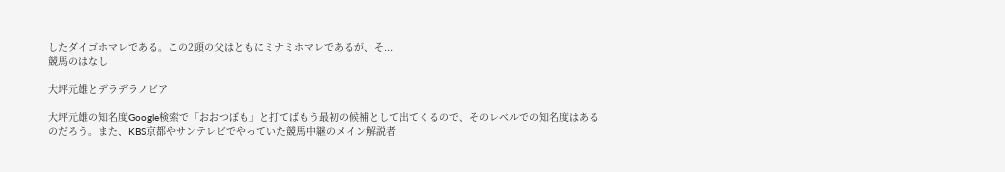したダイゴホマレである。この2頭の父はともにミナミホマレであるが、そ...
競馬のはなし

大坪元雄とデラデラノビア

大坪元雄の知名度Google検索で「おおつぼも」と打てばもう最初の候補として出てくるので、そのレベルでの知名度はあるのだろう。また、KBS京都やサンテレビでやっていた競馬中継のメイン解説者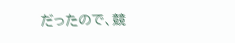だったので、競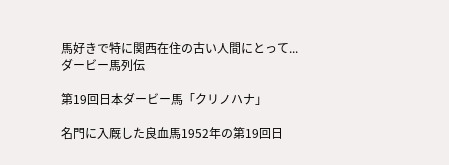馬好きで特に関西在住の古い人間にとって...
ダービー馬列伝

第19回日本ダービー馬「クリノハナ」

名門に入厩した良血馬1952年の第19回日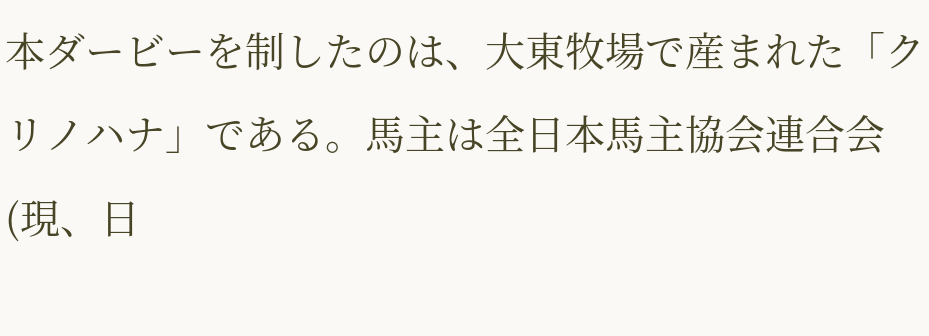本ダービーを制したのは、大東牧場で産まれた「クリノハナ」である。馬主は全日本馬主協会連合会(現、日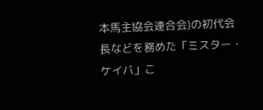本馬主協会連合会)の初代会長などを務めた「ミスター・ケイバ」こ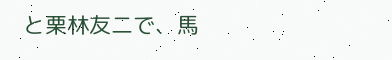と栗林友二で、馬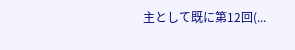主として既に第12回(...